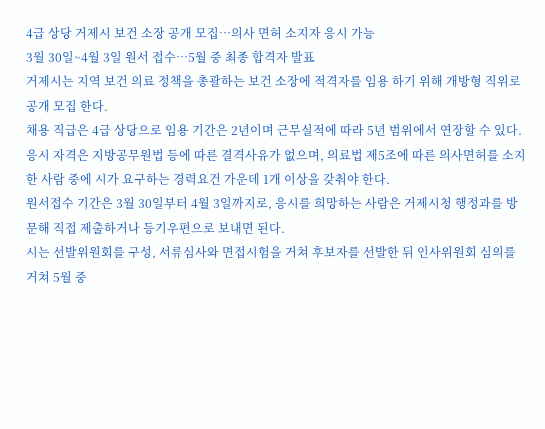4급 상당 거제시 보건 소장 공개 모집…의사 면허 소지자 응시 가능
3월 30일~4월 3일 원서 접수…5월 중 최종 합격자 발표
거제시는 지역 보건 의료 정책을 총괄하는 보건 소장에 적격자를 임용 하기 위해 개방형 직위로 공개 모집 한다.
채용 직급은 4급 상당으로 임용 기간은 2년이며 근무실적에 따라 5년 범위에서 연장할 수 있다.
응시 자격은 지방공무원법 등에 따른 결격사유가 없으며, 의료법 제5조에 따른 의사면허를 소지한 사람 중에 시가 요구하는 경력요건 가운데 1개 이상을 갖춰야 한다.
원서접수 기간은 3월 30일부터 4월 3일까지로, 응시를 희망하는 사람은 거제시청 행정과를 방문해 직접 제출하거나 등기우편으로 보내면 된다.
시는 선발위원회를 구성, 서류심사와 면접시험을 거쳐 후보자를 선발한 뒤 인사위원회 심의를 거쳐 5월 중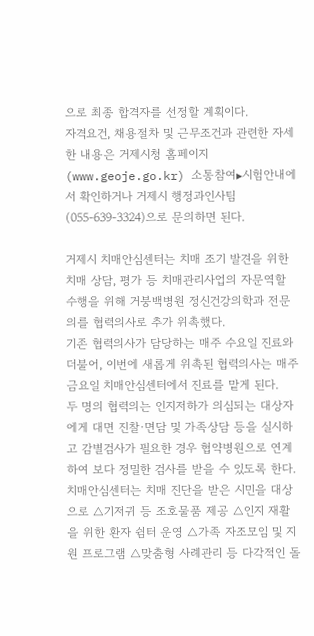으로 최종 합격자를 선정할 계획이다.
자격요건, 채용절차 및 근무조건과 관련한 자세한 내용은 거제시청 홈페이지(www.geoje.go.kr) 소통참여▸시험안내에서 확인하거나 거제시 행정과인사팀(055-639-3324)으로 문의하면 된다.

거제시 치매안심센터는 치매 조기 발견을 위한 치매 상담, 평가 등 치매관리사업의 자문역할 수행을 위해 거붕백병원 정신건강의학과 전문의를 협력의사로 추가 위촉했다.
기존 협력의사가 담당하는 매주 수요일 진료와 더불어, 이번에 새롭게 위촉된 협력의사는 매주 금요일 치매안심센터에서 진료를 맡게 된다.
두 명의 협력의는 인지저하가 의심되는 대상자에게 대면 진찰·면담 및 가족상담 등을 실시하고 감별검사가 필요한 경우 협약병원으로 연계하여 보다 정밀한 검사를 받을 수 있도록 한다.
치매안심센터는 치매 진단을 받은 시민을 대상으로 △기저귀 등 조호물품 제공 △인지 재활을 위한 환자 쉼터 운영 △가족 자조모임 및 지원 프로그램 △맞춤형 사례관리 등 다각적인 돌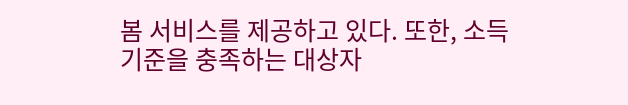봄 서비스를 제공하고 있다. 또한, 소득 기준을 충족하는 대상자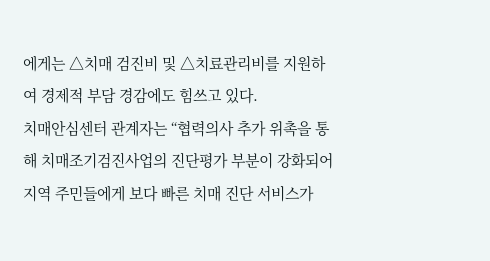에게는 △치매 검진비 및 △치료관리비를 지원하여 경제적 부담 경감에도 힘쓰고 있다.
치매안심센터 관계자는 “협력의사 추가 위촉을 통해 치매조기검진사업의 진단평가 부분이 강화되어 지역 주민들에게 보다 빠른 치매 진단 서비스가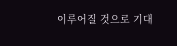이루어질 것으로 기대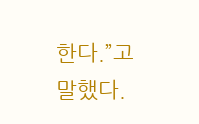한다.”고 말했다.